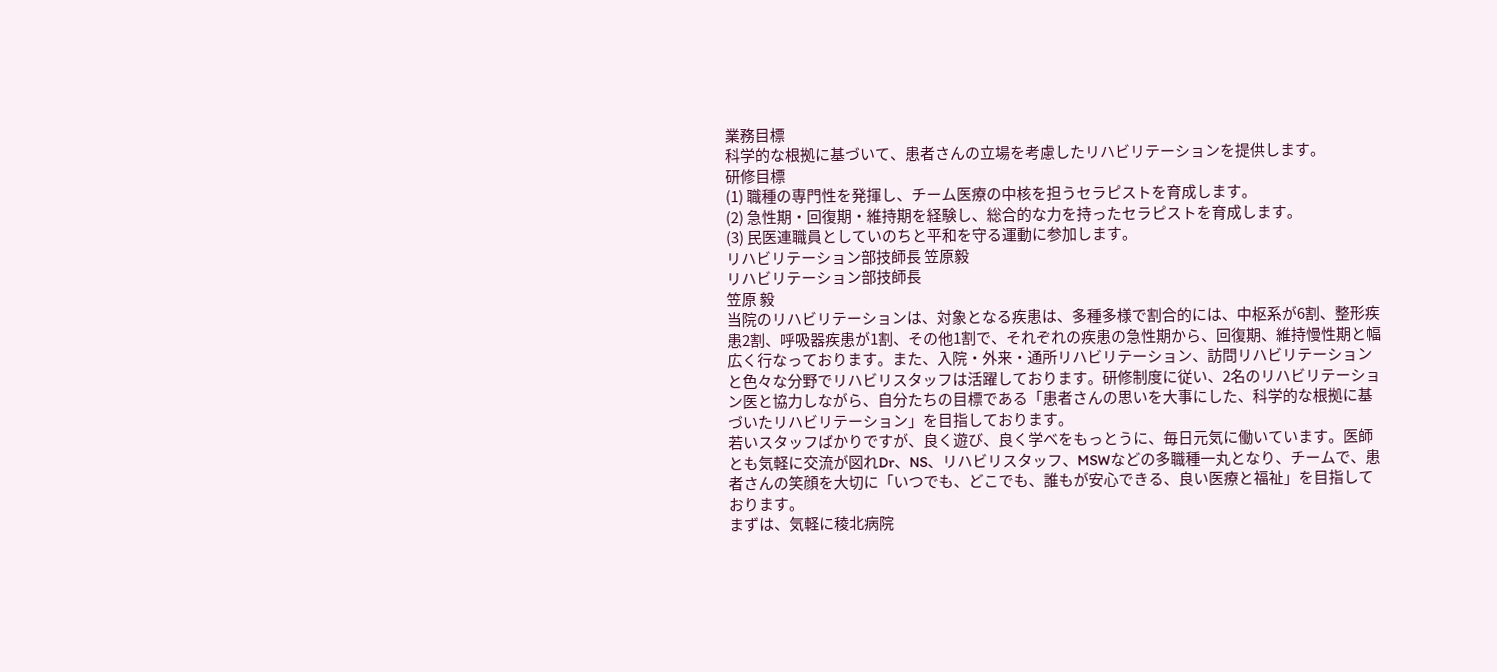業務目標
科学的な根拠に基づいて、患者さんの立場を考慮したリハビリテーションを提供します。
研修目標
(1) 職種の専門性を発揮し、チーム医療の中核を担うセラピストを育成します。
(2) 急性期・回復期・維持期を経験し、総合的な力を持ったセラピストを育成します。
(3) 民医連職員としていのちと平和を守る運動に参加します。
リハビリテーション部技師長 笠原毅
リハビリテーション部技師長
笠原 毅
当院のリハビリテーションは、対象となる疾患は、多種多様で割合的には、中枢系が6割、整形疾患2割、呼吸器疾患が1割、その他1割で、それぞれの疾患の急性期から、回復期、維持慢性期と幅広く行なっております。また、入院・外来・通所リハビリテーション、訪問リハビリテーションと色々な分野でリハビリスタッフは活躍しております。研修制度に従い、2名のリハビリテーション医と協力しながら、自分たちの目標である「患者さんの思いを大事にした、科学的な根拠に基づいたリハビリテーション」を目指しております。
若いスタッフばかりですが、良く遊び、良く学べをもっとうに、毎日元気に働いています。医師とも気軽に交流が図れDr、NS、リハビリスタッフ、MSWなどの多職種一丸となり、チームで、患者さんの笑顔を大切に「いつでも、どこでも、誰もが安心できる、良い医療と福祉」を目指しております。
まずは、気軽に稜北病院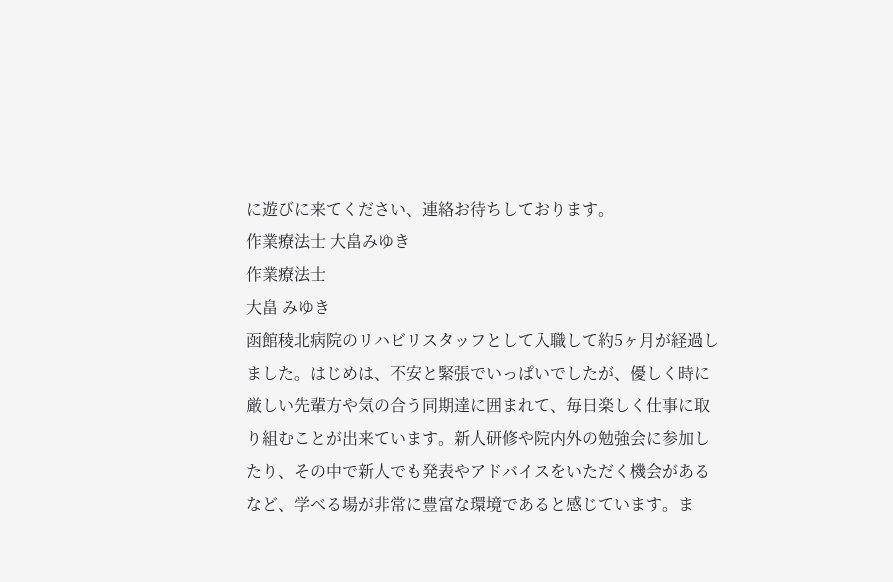に遊びに来てください、連絡お待ちしております。
作業療法士 大畠みゆき
作業療法士
大畠 みゆき
函館稜北病院のリハビリスタッフとして入職して約5ヶ月が経過しました。はじめは、不安と緊張でいっぱいでしたが、優しく時に厳しい先輩方や気の合う同期達に囲まれて、毎日楽しく仕事に取り組むことが出来ています。新人研修や院内外の勉強会に参加したり、その中で新人でも発表やアドバイスをいただく機会があるなど、学べる場が非常に豊富な環境であると感じています。ま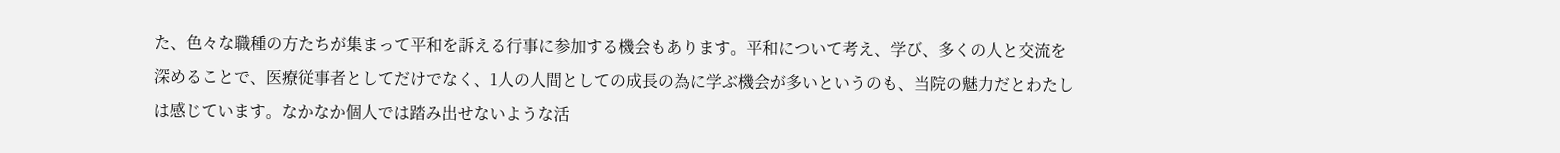た、色々な職種の方たちが集まって平和を訴える行事に参加する機会もあります。平和について考え、学び、多くの人と交流を深めることで、医療従事者としてだけでなく、1人の人間としての成長の為に学ぶ機会が多いというのも、当院の魅力だとわたしは感じています。なかなか個人では踏み出せないような活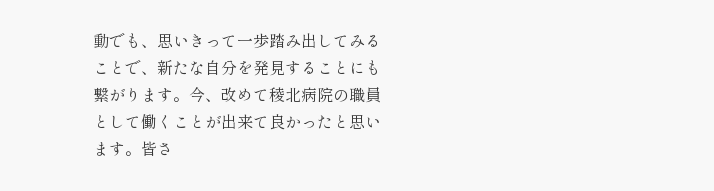動でも、思いきって一歩踏み出してみることで、新たな自分を発見することにも繋がります。今、改めて稜北病院の職員として働くことが出来て良かったと思います。皆さ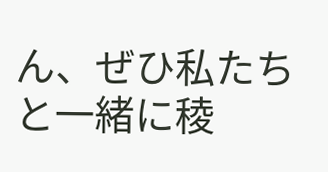ん、ぜひ私たちと一緒に稜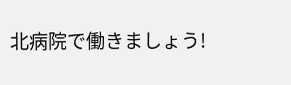北病院で働きましょう!